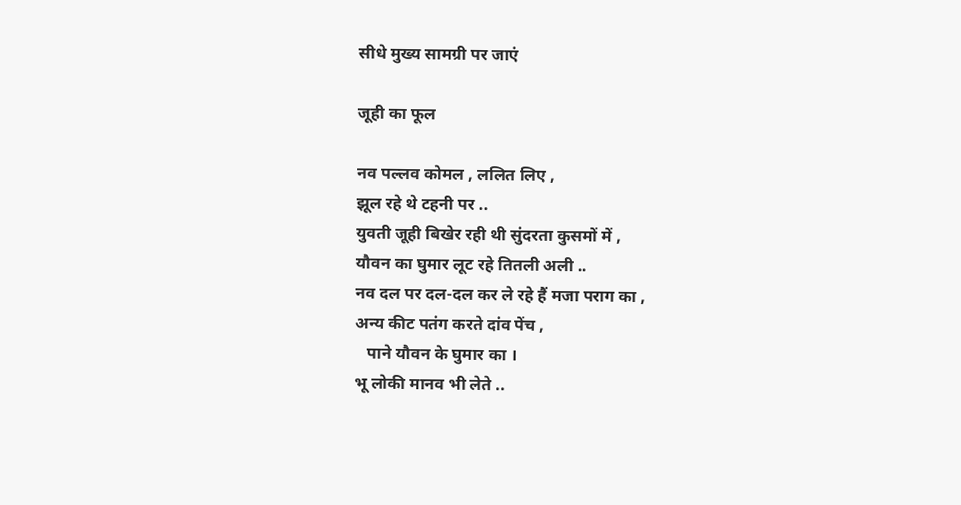सीधे मुख्य सामग्री पर जाएं

जूही का फूल

नव पल्लव कोमल , ललित लिए ,
झूल रहे थे टहनी पर ..
युवती जूही बिखेर रही थी सुंदरता कुसमों में ,
यौवन का घुमार लूट रहे तितली अली ..
नव दल पर दल-दल कर ले रहे हैं मजा पराग का ,
अन्य कीट पतंग करते दांव पेंच ,
   पाने यौवन के घुमार का ।
भू लोकी मानव भी लेते ..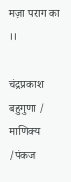मज़ा पराग का ।।

चंद्रप्रकाश बहुगुणा / माणिक्य /पंकज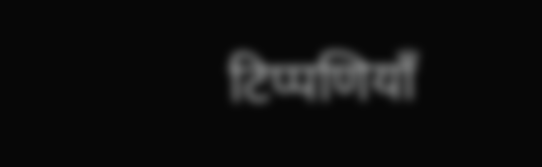टिप्पणियाँ